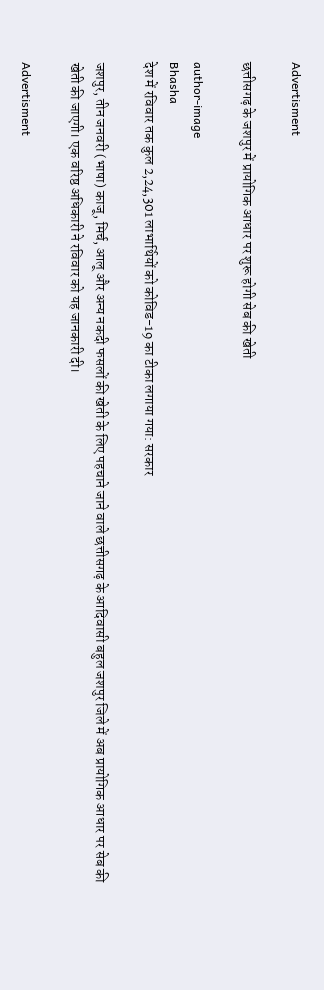Advertisment

छत्तीसगढ़ के जशपुर में प्रायोगिक आधार पर शुरू होगी सेब की खेती

author-image
Bhasha
देश में रविवार तक कुल 2,24,301 लाभार्थियों को कोविड-19 का टीका लगाया गया: सरकार

जशपुर, तीन जनवरी (भाषा) काजू, मिर्च, आलू और अन्य नकदी फसलों की खेती के लिए पहचाने जाने वाले छत्तीसगढ़ के आदिवासी बहुल जशपुर जिले में अब प्रायोगिक आधार पर सेब की खेती की जाएगी। एक वरिष्ठ अधिकारी ने रविवार को यह जानकारी दी।

Advertisment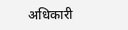अधिकारी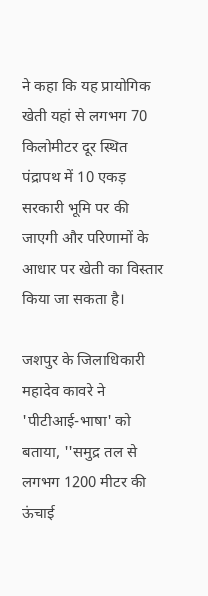ने कहा कि यह प्रायोगिक खेती यहां से लगभग 70 किलोमीटर दूर स्थित पंद्रापथ में 10 एकड़ सरकारी भूमि पर की जाएगी और परिणामों के आधार पर खेती का विस्तार किया जा सकता है।

जशपुर के जिलाधिकारी महादेव कावरे ने 'पीटीआई-भाषा' को बताया, ''समुद्र तल से लगभग 1200 मीटर की ऊंचाई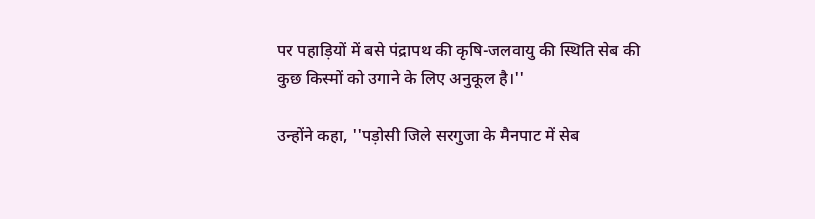पर पहाड़ियों में बसे पंद्रापथ की कृषि-जलवायु की स्थिति सेब की कुछ किस्मों को उगाने के लिए अनुकूल है।''

उन्होंने कहा, ''पड़ोसी जिले सरगुजा के मैनपाट में सेब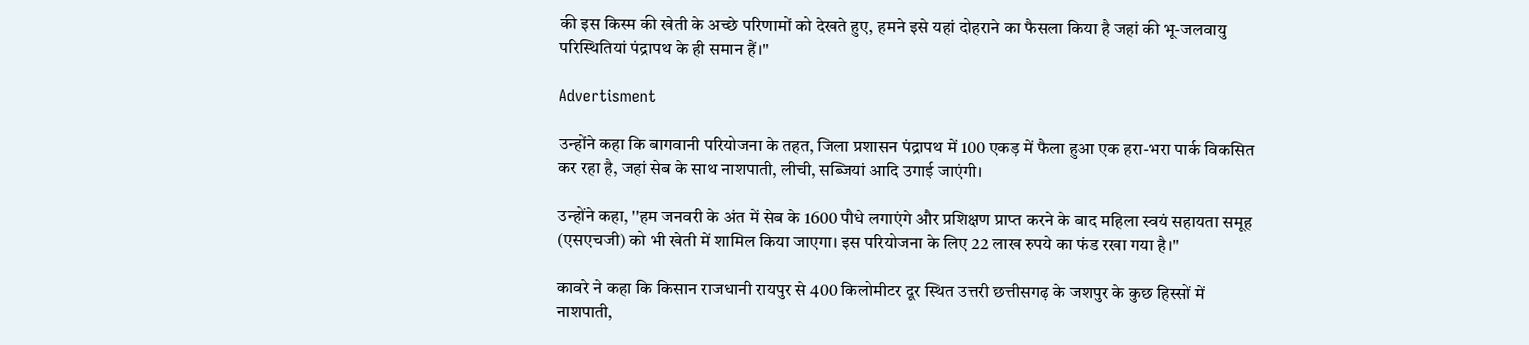की इस किस्म की खेती के अच्छे परिणामों को देखते हुए, हमने इसे यहां दोहराने का फैसला किया है जहां की भू-जलवायु परिस्थितियां पंद्रापथ के ही समान हैं।''

Advertisment

उन्होंने कहा कि बागवानी परियोजना के तहत, जिला प्रशासन पंद्रापथ में 100 एकड़ में फैला हुआ एक हरा-भरा पार्क विकसित कर रहा है, जहां सेब के साथ नाशपाती, लीची, सब्जियां आदि उगाई जाएंगी।

उन्होंने कहा, ''हम जनवरी के अंत में सेब के 1600 पौधे लगाएंगे और प्रशिक्षण प्राप्त करने के बाद महिला स्वयं सहायता समूह (एसएचजी) को भी खेती में शामिल किया जाएगा। इस परियोजना के लिए 22 लाख रुपये का फंड रखा गया है।''

कावरे ने कहा कि किसान राजधानी रायपुर से 400 किलोमीटर दूर स्थित उत्तरी छत्तीसगढ़ के जशपुर के कुछ हिस्सों में नाशपाती,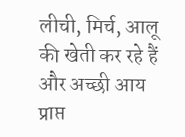लीची, मिर्च, आलू की खेती कर रहे हैं और अच्छी आय प्राप्त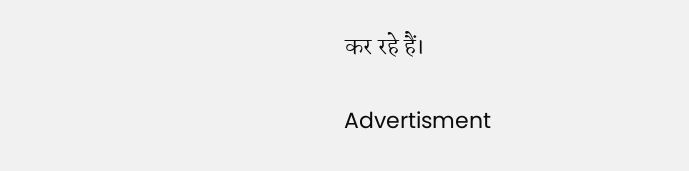कर रहे हैं।

Advertisment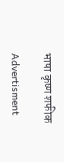भाषा कृष्ण शफीक

Advertisment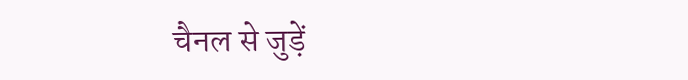चैनल से जुड़ें